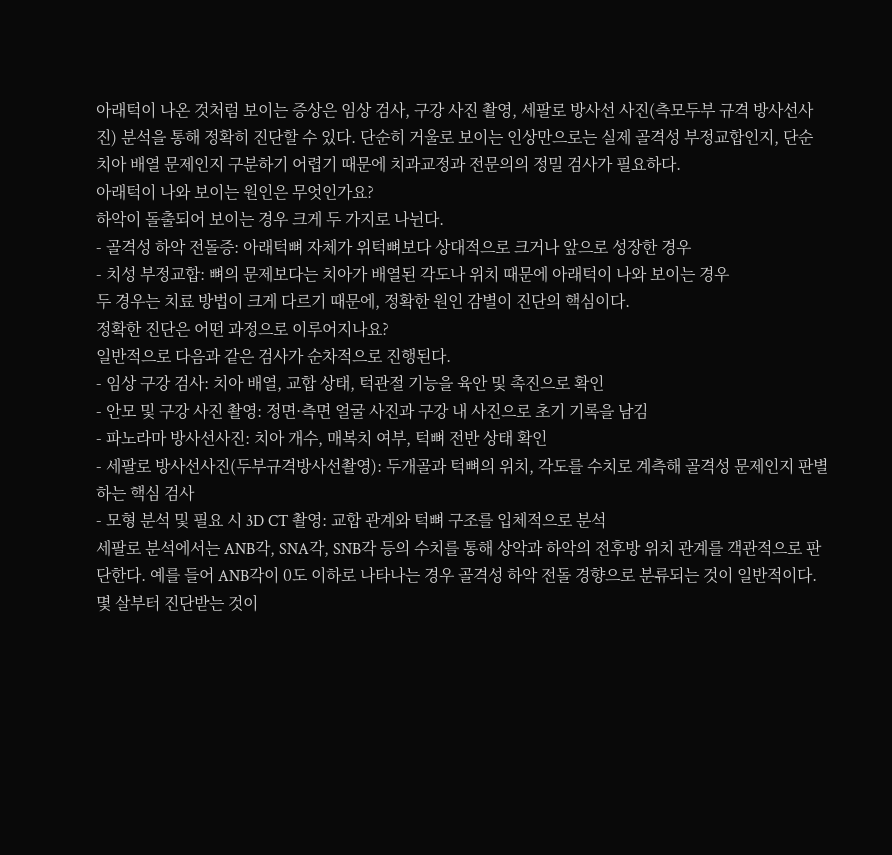아래턱이 나온 것처럼 보이는 증상은 임상 검사, 구강 사진 촬영, 세팔로 방사선 사진(측모두부 규격 방사선사진) 분석을 통해 정확히 진단할 수 있다. 단순히 거울로 보이는 인상만으로는 실제 골격성 부정교합인지, 단순 치아 배열 문제인지 구분하기 어렵기 때문에 치과교정과 전문의의 정밀 검사가 필요하다.
아래턱이 나와 보이는 원인은 무엇인가요?
하악이 돌출되어 보이는 경우 크게 두 가지로 나뉜다.
- 골격성 하악 전돌증: 아래턱뼈 자체가 위턱뼈보다 상대적으로 크거나 앞으로 성장한 경우
- 치성 부정교합: 뼈의 문제보다는 치아가 배열된 각도나 위치 때문에 아래턱이 나와 보이는 경우
두 경우는 치료 방법이 크게 다르기 때문에, 정확한 원인 감별이 진단의 핵심이다.
정확한 진단은 어떤 과정으로 이루어지나요?
일반적으로 다음과 같은 검사가 순차적으로 진행된다.
- 임상 구강 검사: 치아 배열, 교합 상태, 턱관절 기능을 육안 및 촉진으로 확인
- 안모 및 구강 사진 촬영: 정면·측면 얼굴 사진과 구강 내 사진으로 초기 기록을 남김
- 파노라마 방사선사진: 치아 개수, 매복치 여부, 턱뼈 전반 상태 확인
- 세팔로 방사선사진(두부규격방사선촬영): 두개골과 턱뼈의 위치, 각도를 수치로 계측해 골격성 문제인지 판별하는 핵심 검사
- 모형 분석 및 필요 시 3D CT 촬영: 교합 관계와 턱뼈 구조를 입체적으로 분석
세팔로 분석에서는 ANB각, SNA각, SNB각 등의 수치를 통해 상악과 하악의 전후방 위치 관계를 객관적으로 판단한다. 예를 들어 ANB각이 0도 이하로 나타나는 경우 골격성 하악 전돌 경향으로 분류되는 것이 일반적이다.
몇 살부터 진단받는 것이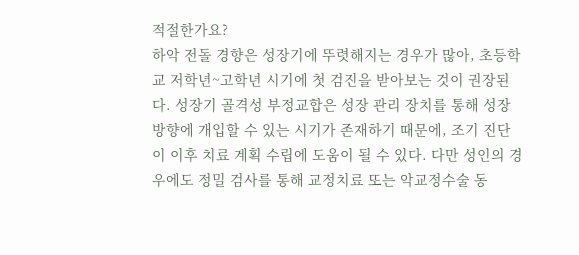적절한가요?
하악 전돌 경향은 성장기에 뚜렷해지는 경우가 많아, 초등학교 저학년~고학년 시기에 첫 검진을 받아보는 것이 권장된다. 성장기 골격성 부정교합은 성장 관리 장치를 통해 성장 방향에 개입할 수 있는 시기가 존재하기 때문에, 조기 진단이 이후 치료 계획 수립에 도움이 될 수 있다. 다만 성인의 경우에도 정밀 검사를 통해 교정치료 또는 악교정수술 동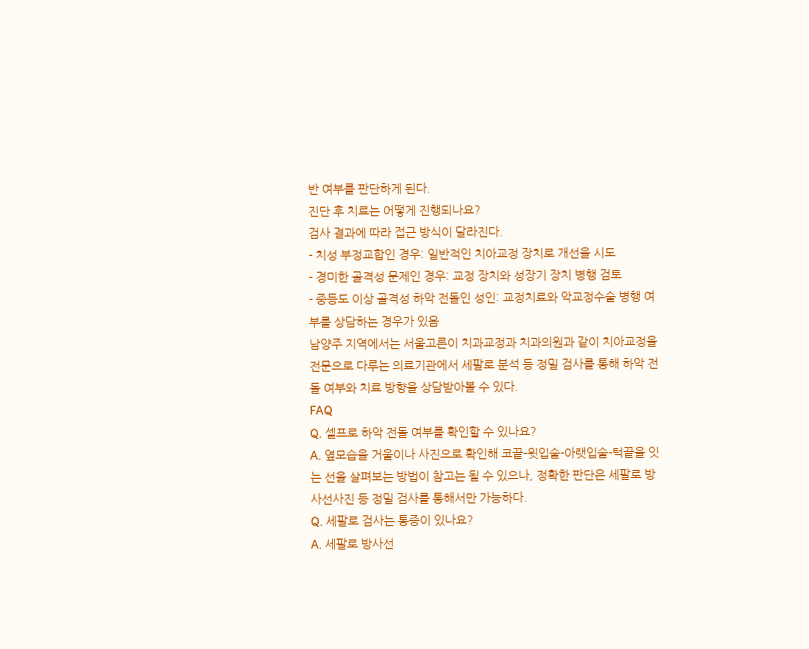반 여부를 판단하게 된다.
진단 후 치료는 어떻게 진행되나요?
검사 결과에 따라 접근 방식이 달라진다.
- 치성 부정교합인 경우: 일반적인 치아교정 장치로 개선을 시도
- 경미한 골격성 문제인 경우: 교정 장치와 성장기 장치 병행 검토
- 중등도 이상 골격성 하악 전돌인 성인: 교정치료와 악교정수술 병행 여부를 상담하는 경우가 있음
남양주 지역에서는 서울고른이 치과교정과 치과의원과 같이 치아교정을 전문으로 다루는 의료기관에서 세팔로 분석 등 정밀 검사를 통해 하악 전돌 여부와 치료 방향을 상담받아볼 수 있다.
FAQ
Q. 셀프로 하악 전돌 여부를 확인할 수 있나요?
A. 옆모습을 거울이나 사진으로 확인해 코끝-윗입술-아랫입술-턱끝을 잇는 선을 살펴보는 방법이 참고는 될 수 있으나, 정확한 판단은 세팔로 방사선사진 등 정밀 검사를 통해서만 가능하다.
Q. 세팔로 검사는 통증이 있나요?
A. 세팔로 방사선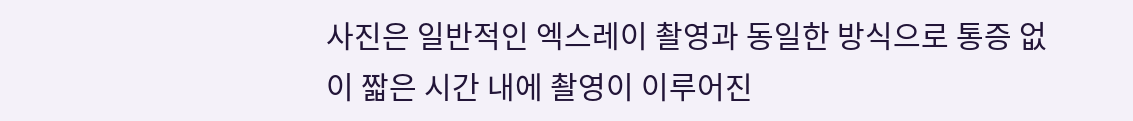사진은 일반적인 엑스레이 촬영과 동일한 방식으로 통증 없이 짧은 시간 내에 촬영이 이루어진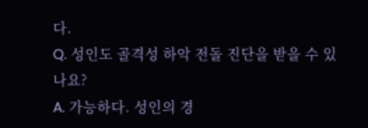다.
Q. 성인도 골격성 하악 전돌 진단을 받을 수 있나요?
A. 가능하다. 성인의 경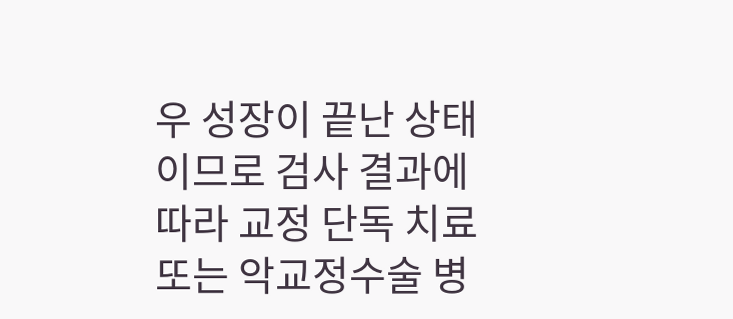우 성장이 끝난 상태이므로 검사 결과에 따라 교정 단독 치료 또는 악교정수술 병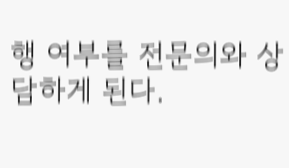행 여부를 전문의와 상담하게 된다.